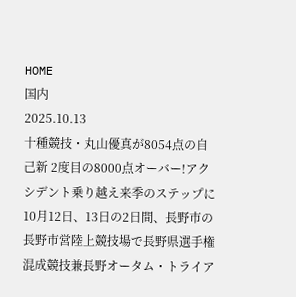HOME
国内
2025.10.13
十種競技・丸山優真が8054点の自己新 2度目の8000点オーバー!アクシデント乗り越え来季のステップに
10月12日、13日の2日間、長野市の長野市営陸上競技場で長野県選手権混成競技兼長野オータム・トライア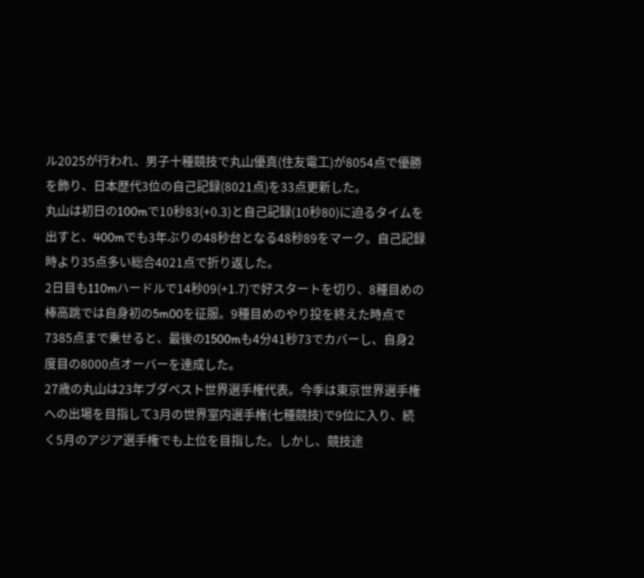ル2025が行われ、男子十種競技で丸山優真(住友電工)が8054点で優勝を飾り、日本歴代3位の自己記録(8021点)を33点更新した。
丸山は初日の100mで10秒83(+0.3)と自己記録(10秒80)に迫るタイムを出すと、400mでも3年ぶりの48秒台となる48秒89をマーク。自己記録時より35点多い総合4021点で折り返した。
2日目も110mハードルで14秒09(+1.7)で好スタートを切り、8種目めの棒高跳では自身初の5m00を征服。9種目めのやり投を終えた時点で7385点まで乗せると、最後の1500mも4分41秒73でカバーし、自身2度目の8000点オーバーを達成した。
27歳の丸山は23年ブダペスト世界選手権代表。今季は東京世界選手権への出場を目指して3月の世界室内選手権(七種競技)で9位に入り、続く5月のアジア選手権でも上位を目指した。しかし、競技途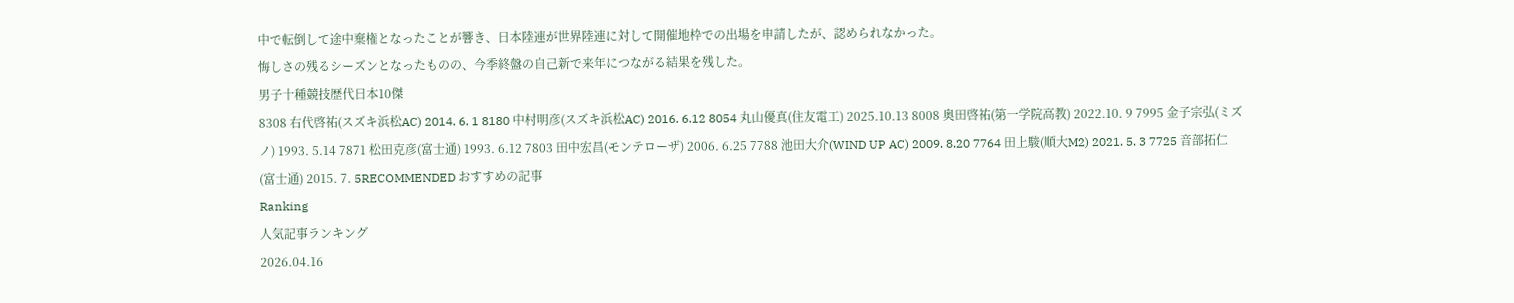中で転倒して途中棄権となったことが響き、日本陸連が世界陸連に対して開催地枠での出場を申請したが、認められなかった。
悔しさの残るシーズンとなったものの、今季終盤の自己新で来年につながる結果を残した。
男子十種競技歴代日本10傑
8308 右代啓祐(スズキ浜松AC) 2014. 6. 1 8180 中村明彦(スズキ浜松AC) 2016. 6.12 8054 丸山優真(住友電工) 2025.10.13 8008 奥田啓祐(第一学院高教) 2022.10. 9 7995 金子宗弘(ミズノ) 1993. 5.14 7871 松田克彦(富士通) 1993. 6.12 7803 田中宏昌(モンテローザ) 2006. 6.25 7788 池田大介(WIND UP AC) 2009. 8.20 7764 田上駿(順大M2) 2021. 5. 3 7725 音部拓仁(富士通) 2015. 7. 5RECOMMENDED おすすめの記事
Ranking
人気記事ランキング
2026.04.16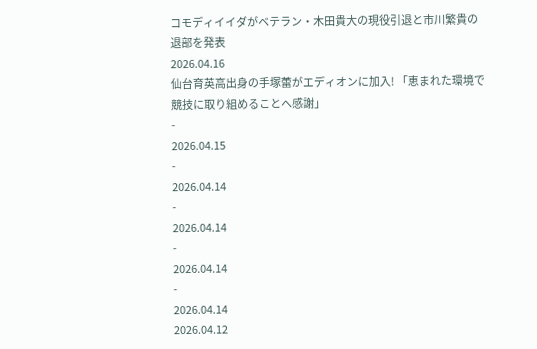コモディイイダがベテラン・木田貴大の現役引退と市川繁貴の退部を発表
2026.04.16
仙台育英高出身の手塚蕾がエディオンに加入! 「恵まれた環境で競技に取り組めることへ感謝」
-
2026.04.15
-
2026.04.14
-
2026.04.14
-
2026.04.14
-
2026.04.14
2026.04.12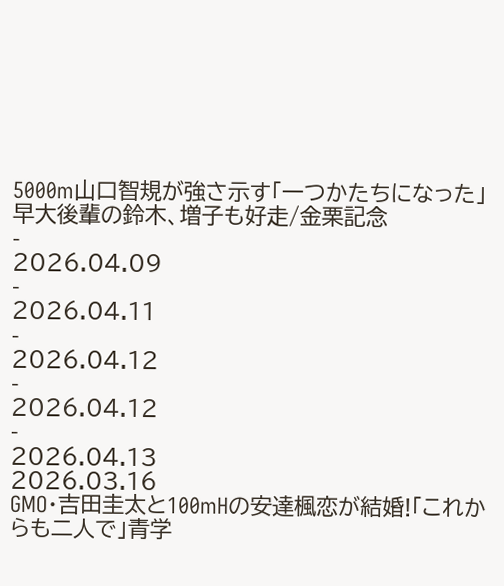5000m山口智規が強さ示す「一つかたちになった」早大後輩の鈴木、増子も好走/金栗記念
-
2026.04.09
-
2026.04.11
-
2026.04.12
-
2026.04.12
-
2026.04.13
2026.03.16
GMO・吉田圭太と100mHの安達楓恋が結婚!「これからも二人で」青学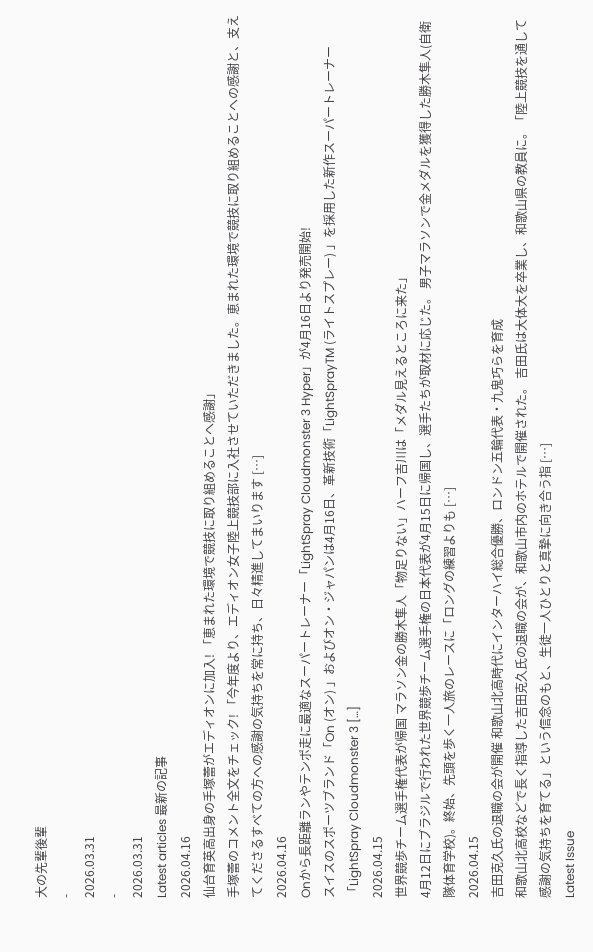大の先輩後輩
-
2026.03.31
-
2026.03.31
Latest articles 最新の記事
2026.04.16
仙台育英高出身の手塚蕾がエディオンに加入! 「恵まれた環境で競技に取り組めることへ感謝」
手塚蕾のコメント全文をチェック! 「今年度より、エディオン女子陸上競技部に入社させていただきました。恵まれた環境で競技に取り組めることへの感謝と、支えてくださるすべての方への感謝の気持ちを常に持ち、日々精進してまいります […]
2026.04.16
Onから長距離ランやテンポ走に最適なスーパートレーナー「LightSpray Cloudmonster 3 Hyper」が4月16日より発売開始!
スイスのスポーツブランド「On (オン) 」およびオン・ジャパンは4月16日、革新技術「LightSprayTM (ライトスプレー) 」を採用した新作スーパートレーナー「LightSpray Cloudmonster 3 […]
2026.04.15
世界競歩チーム選手権代表が帰国 マラソン金の勝木隼人「物足りない」ハーフ吉川は「メダル見えるところに来た」
4月12日にブラジルで行われた世界競歩チーム選手権の日本代表が4月15日に帰国し、選手たちが取材に応じた。 男子マラソンで金メダルを獲得した勝木隼人(自衛隊体育学校)。終始、先頭を歩く一人旅のレースに「ロングの練習よりも […]
2026.04.15
吉田克久氏の退職の会が開催 和歌山北高時代にインターハイ総合優勝、ロンドン五輪代表・九鬼巧らを育成
和歌山北高校などで長く指導した吉田克久氏の退職の会が、和歌山市内のホテルで開催された。 吉田氏は大体大を卒業し、和歌山県の教員に。「陸上競技を通して感謝の気持ちを育てる」という信念のもと、生徒一人ひとりと真摯に向き合う指 […]
Latest Issue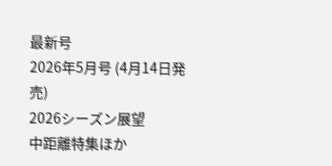最新号
2026年5月号 (4月14日発売)
2026シーズン展望
中距離特集ほか